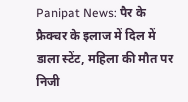Panipat News: पैर के फ्रैक्चर के इलाज में दिल में डाला स्टेंट, महिला की मौत पर निजी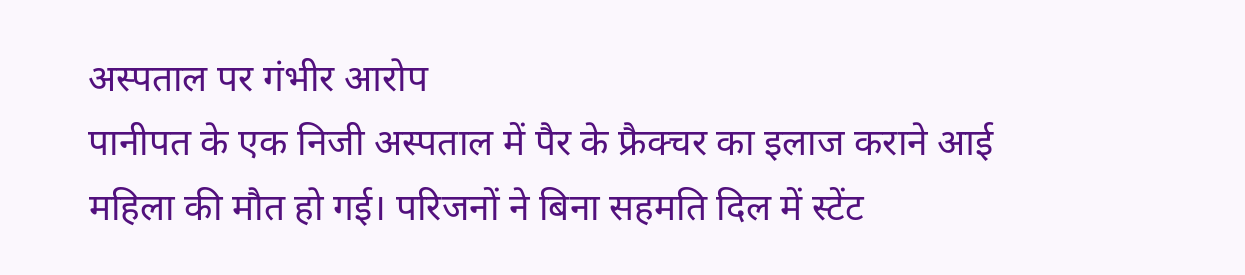अस्पताल पर गंभीर आरोप
पानीपत के एक निजी अस्पताल में पैर के फ्रैक्चर का इलाज कराने आई महिला की मौत हो गई। परिजनों ने बिना सहमति दिल में स्टेंट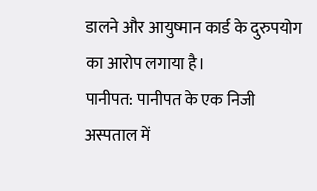डालने और आयुष्मान कार्ड के दुरुपयोग का आरोप लगाया है।
पानीपत: पानीपत के एक निजी अस्पताल में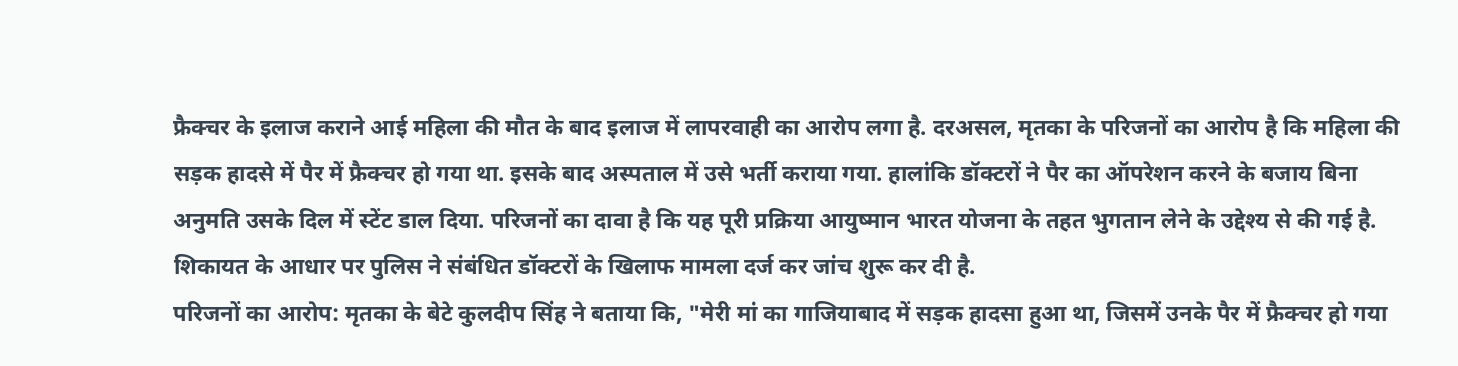फ्रैक्चर के इलाज कराने आई महिला की मौत के बाद इलाज में लापरवाही का आरोप लगा है. दरअसल, मृतका के परिजनों का आरोप है कि महिला की सड़क हादसे में पैर में फ्रैक्चर हो गया था. इसके बाद अस्पताल में उसे भर्ती कराया गया. हालांकि डॉक्टरों ने पैर का ऑपरेशन करने के बजाय बिना अनुमति उसके दिल में स्टेंट डाल दिया. परिजनों का दावा है कि यह पूरी प्रक्रिया आयुष्मान भारत योजना के तहत भुगतान लेने के उद्देश्य से की गई है. शिकायत के आधार पर पुलिस ने संबंधित डॉक्टरों के खिलाफ मामला दर्ज कर जांच शुरू कर दी है.
परिजनों का आरोप: मृतका के बेटे कुलदीप सिंह ने बताया कि, "मेरी मां का गाजियाबाद में सड़क हादसा हुआ था, जिसमें उनके पैर में फ्रैक्चर हो गया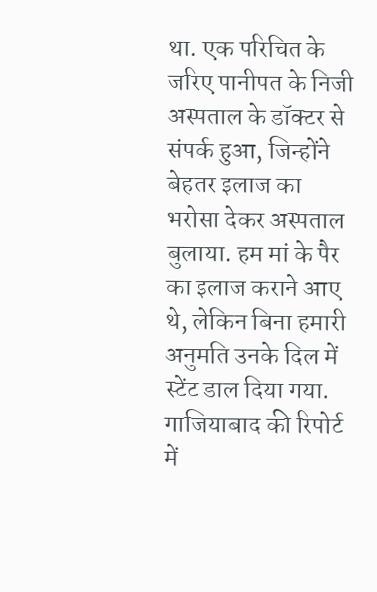था. एक परिचित के जरिए पानीपत के निजी अस्पताल के डॉक्टर से संपर्क हुआ, जिन्होंने बेहतर इलाज का भरोसा देकर अस्पताल बुलाया. हम मां के पैर का इलाज कराने आए थे, लेकिन बिना हमारी अनुमति उनके दिल में स्टेंट डाल दिया गया. गाजियाबाद की रिपोर्ट में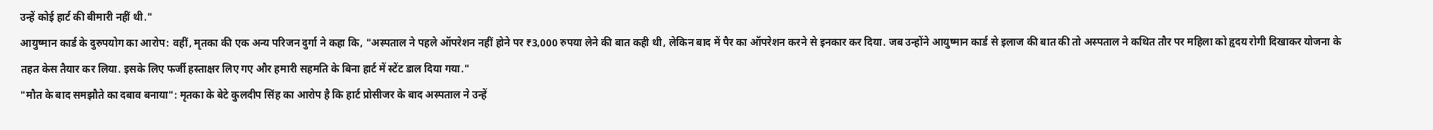उन्हें कोई हार्ट की बीमारी नहीं थी."
आयुष्मान कार्ड के दुरुपयोग का आरोप: वहीं, मृतका की एक अन्य परिजन दुर्गा ने कहा कि, "अस्पताल ने पहले ऑपरेशन नहीं होने पर ₹3,000 रुपया लेने की बात कही थी, लेकिन बाद में पैर का ऑपरेशन करने से इनकार कर दिया. जब उन्होंने आयुष्मान कार्ड से इलाज की बात की तो अस्पताल ने कथित तौर पर महिला को हृदय रोगी दिखाकर योजना के तहत केस तैयार कर लिया. इसके लिए फर्जी हस्ताक्षर लिए गए और हमारी सहमति के बिना हार्ट में स्टेंट डाल दिया गया."
"मौत के बाद समझौते का दबाव बनाया": मृतका के बेटे कुलदीप सिंह का आरोप है कि हार्ट प्रोसीजर के बाद अस्पताल ने उन्हें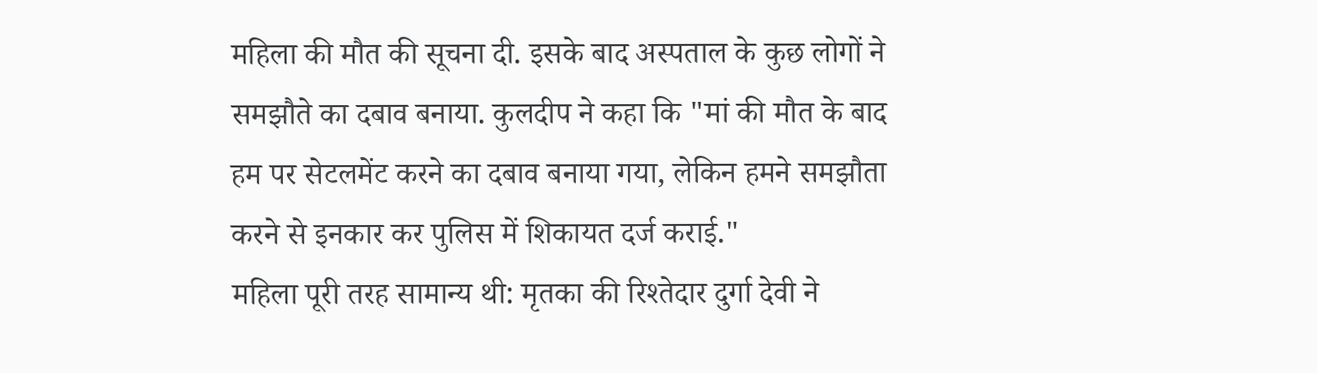महिला की मौत की सूचना दी. इसके बाद अस्पताल के कुछ लोगों ने समझौते का दबाव बनाया. कुलदीप ने कहा कि "मां की मौत के बाद हम पर सेटलमेंट करने का दबाव बनाया गया, लेकिन हमने समझौता करने से इनकार कर पुलिस में शिकायत दर्ज कराई."
महिला पूरी तरह सामान्य थी: मृतका की रिश्तेदार दुर्गा देवी ने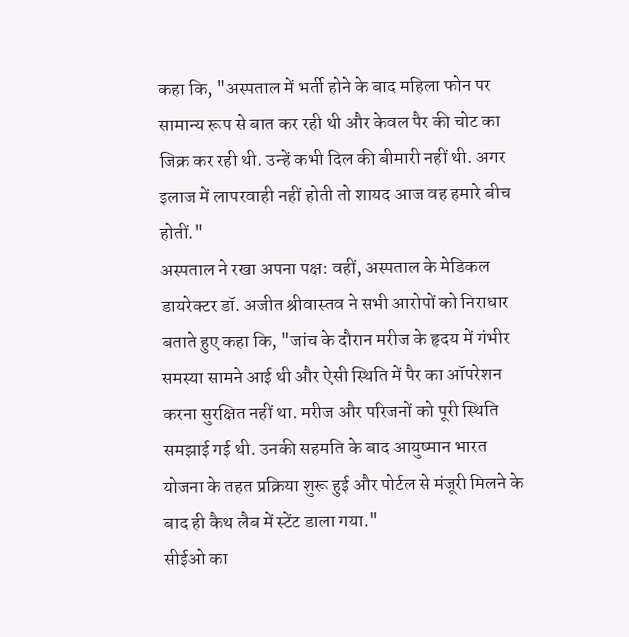कहा कि, "अस्पताल में भर्ती होने के बाद महिला फोन पर सामान्य रूप से बात कर रही थी और केवल पैर की चोट का जिक्र कर रही थी. उन्हें कभी दिल की बीमारी नहीं थी. अगर इलाज में लापरवाही नहीं होती तो शायद आज वह हमारे बीच होतीं."
अस्पताल ने रखा अपना पक्ष: वहीं, अस्पताल के मेडिकल डायरेक्टर डॉ. अजीत श्रीवास्तव ने सभी आरोपों को निराधार बताते हुए कहा कि, "जांच के दौरान मरीज के हृदय में गंभीर समस्या सामने आई थी और ऐसी स्थिति में पैर का ऑपरेशन करना सुरक्षित नहीं था. मरीज और परिजनों को पूरी स्थिति समझाई गई थी. उनकी सहमति के बाद आयुष्मान भारत योजना के तहत प्रक्रिया शुरू हुई और पोर्टल से मंजूरी मिलने के बाद ही कैथ लैब में स्टेंट डाला गया."
सीईओ का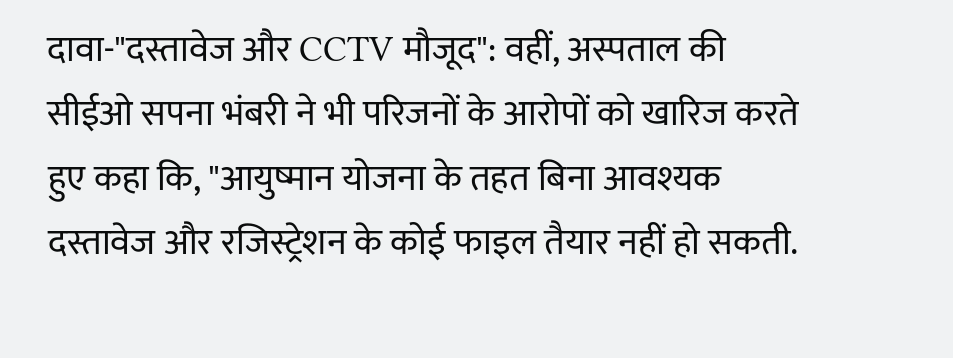दावा-"दस्तावेज और CCTV मौजूद": वहीं, अस्पताल की सीईओ सपना भंबरी ने भी परिजनों के आरोपों को खारिज करते हुए कहा कि, "आयुष्मान योजना के तहत बिना आवश्यक दस्तावेज और रजिस्ट्रेशन के कोई फाइल तैयार नहीं हो सकती.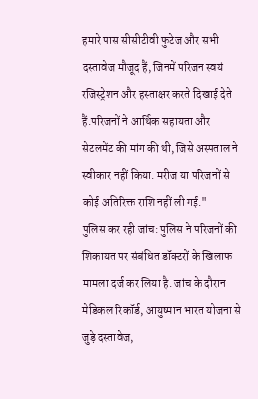हमारे पास सीसीटीवी फुटेज और सभी दस्तावेज मौजूद हैं, जिनमें परिजन स्वयं रजिस्ट्रेशन और हस्ताक्षर करते दिखाई देते हैं.परिजनों ने आर्थिक सहायता और सेटलमेंट की मांग की थी, जिसे अस्पताल ने स्वीकार नहीं किया. मरीज या परिजनों से कोई अतिरिक्त राशि नहीं ली गई."
पुलिस कर रही जांच: पुलिस ने परिजनों की शिकायत पर संबंधित डॉक्टरों के खिलाफ मामला दर्ज कर लिया है. जांच के दौरान मेडिकल रिकॉर्ड, आयुष्मान भारत योजना से जुड़े दस्तावेज,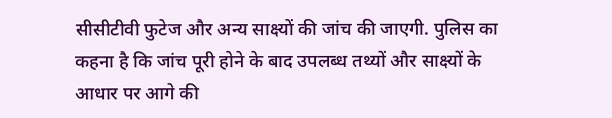सीसीटीवी फुटेज और अन्य साक्ष्यों की जांच की जाएगी. पुलिस का कहना है कि जांच पूरी होने के बाद उपलब्ध तथ्यों और साक्ष्यों के आधार पर आगे की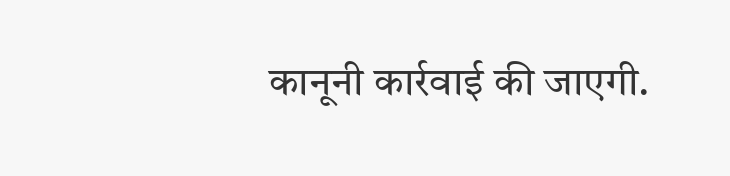कानूनी कार्रवाई की जाएगी.